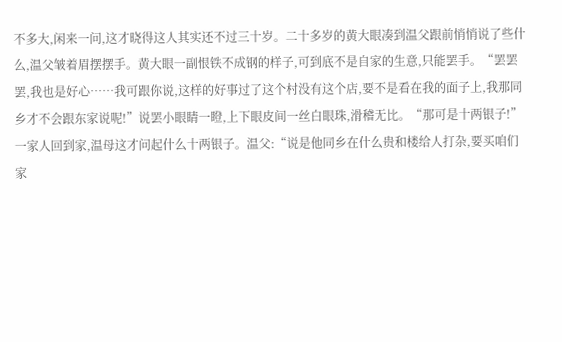不多大,闲来一问,这才晓得这人其实还不过三十岁。二十多岁的黄大眼凑到温父跟前悄悄说了些什么,温父皱着眉摆摆手。黄大眼一副恨铁不成钢的样子,可到底不是自家的生意,只能罢手。“罢罢罢,我也是好心……我可跟你说,这样的好事过了这个村没有这个店,要不是看在我的面子上,我那同乡才不会跟东家说呢!”说罢小眼睛一瞪,上下眼皮间一丝白眼珠,滑稽无比。“那可是十两银子!”
一家人回到家,温母这才问起什么十两银子。温父:“说是他同乡在什么贵和楼给人打杂,要买咱们家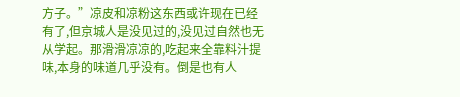方子。”凉皮和凉粉这东西或许现在已经有了,但京城人是没见过的,没见过自然也无从学起。那滑滑凉凉的,吃起来全靠料汁提味,本身的味道几乎没有。倒是也有人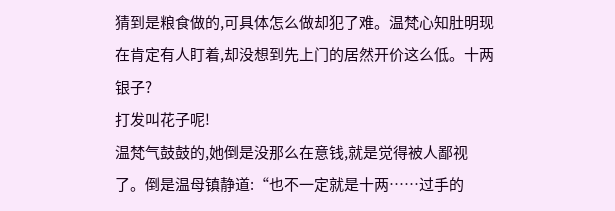猜到是粮食做的,可具体怎么做却犯了难。温梵心知肚明现在肯定有人盯着,却没想到先上门的居然开价这么低。十两银子?
打发叫花子呢!
温梵气鼓鼓的,她倒是没那么在意钱,就是觉得被人鄙视了。倒是温母镇静道:“也不一定就是十两……过手的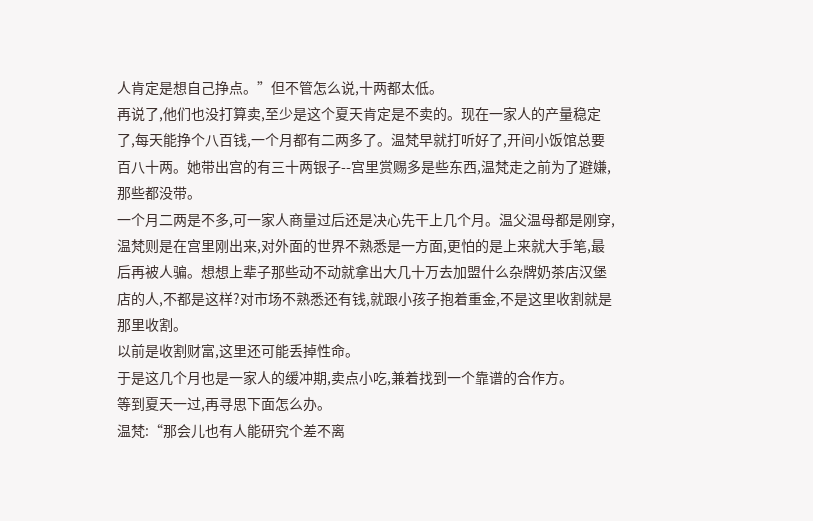人肯定是想自己挣点。”但不管怎么说,十两都太低。
再说了,他们也没打算卖,至少是这个夏天肯定是不卖的。现在一家人的产量稳定了,每天能挣个八百钱,一个月都有二两多了。温梵早就打听好了,开间小饭馆总要百八十两。她带出宫的有三十两银子--宫里赏赐多是些东西,温梵走之前为了避嫌,那些都没带。
一个月二两是不多,可一家人商量过后还是决心先干上几个月。温父温母都是刚穿,温梵则是在宫里刚出来,对外面的世界不熟悉是一方面,更怕的是上来就大手笔,最后再被人骗。想想上辈子那些动不动就拿出大几十万去加盟什么杂牌奶茶店汉堡店的人,不都是这样?对市场不熟悉还有钱,就跟小孩子抱着重金,不是这里收割就是那里收割。
以前是收割财富,这里还可能丢掉性命。
于是这几个月也是一家人的缓冲期,卖点小吃,兼着找到一个靠谱的合作方。
等到夏天一过,再寻思下面怎么办。
温梵:“那会儿也有人能研究个差不离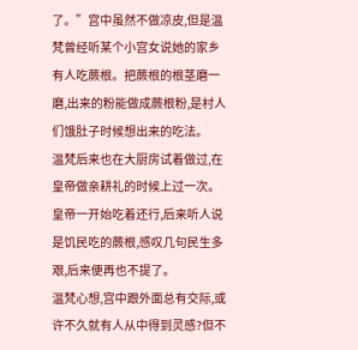了。”宫中虽然不做凉皮,但是温梵曾经听某个小宫女说她的家乡有人吃蕨根。把蕨根的根茎磨一磨,出来的粉能做成蕨根粉,是村人们饿肚子时候想出来的吃法。
温梵后来也在大厨房试着做过,在皇帝做亲耕礼的时候上过一次。皇帝一开始吃着还行,后来听人说是饥民吃的蕨根,感叹几句民生多艰,后来便再也不提了。
温梵心想,宫中跟外面总有交际,或许不久就有人从中得到灵感?但不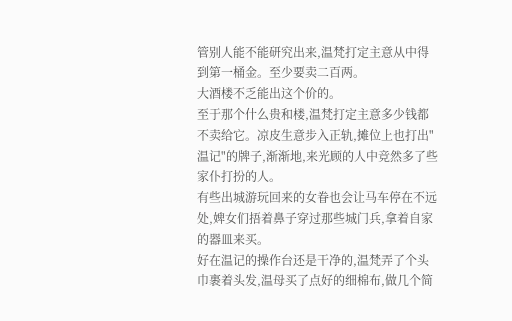管别人能不能研究出来,温梵打定主意从中得到第一桶金。至少要卖二百两。
大酒楼不乏能出这个价的。
至于那个什么贵和楼,温梵打定主意多少钱都不卖给它。凉皮生意步入正轨,摊位上也打出"温记"的牌子,渐渐地,来光顾的人中竞然多了些家仆打扮的人。
有些出城游玩回来的女眷也会让马车停在不远处,婢女们捂着鼻子穿过那些城门兵,拿着自家的器皿来买。
好在温记的操作台还是干净的,温梵弄了个头巾裹着头发,温母买了点好的细棉布,做几个简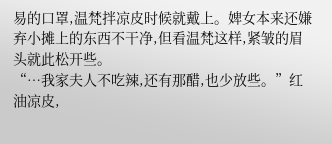易的口罩,温梵拌凉皮时候就戴上。婢女本来还嫌弃小摊上的东西不干净,但看温梵这样,紧皱的眉头就此松开些。
“…我家夫人不吃辣,还有那醋,也少放些。”红油凉皮,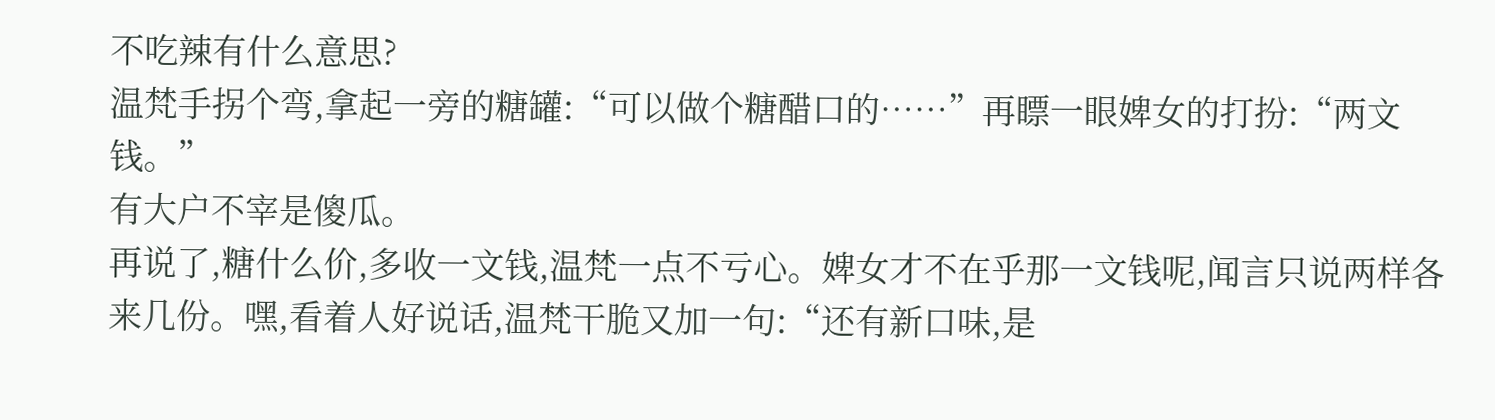不吃辣有什么意思?
温梵手拐个弯,拿起一旁的糖罐:“可以做个糖醋口的……”再瞟一眼婢女的打扮:“两文钱。”
有大户不宰是傻瓜。
再说了,糖什么价,多收一文钱,温梵一点不亏心。婢女才不在乎那一文钱呢,闻言只说两样各来几份。嘿,看着人好说话,温梵干脆又加一句:“还有新口味,是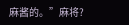麻酱的。”麻将?